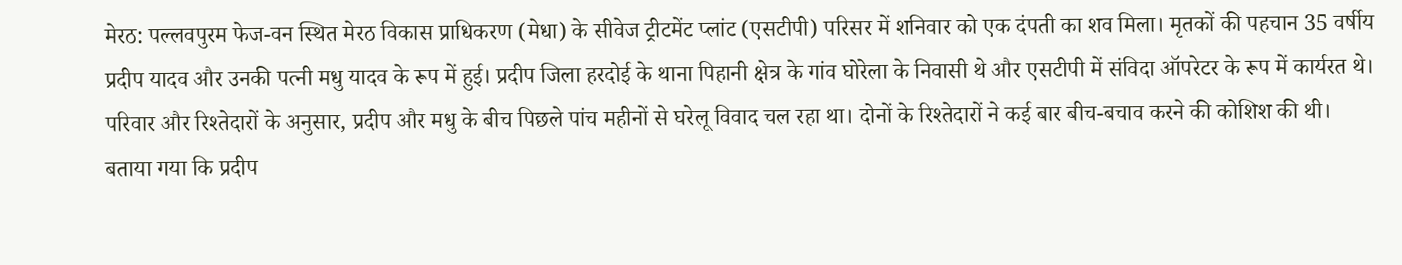मेरठ: पल्लवपुरम फेज-वन स्थित मेरठ विकास प्राधिकरण (मेधा) के सीवेज ट्रीटमेंट प्लांट (एसटीपी) परिसर में शनिवार को एक दंपती का शव मिला। मृतकों की पहचान 35 वर्षीय प्रदीप यादव और उनकी पत्नी मधु यादव के रूप में हुई। प्रदीप जिला हरदोई के थाना पिहानी क्षेत्र के गांव घोरेला के निवासी थे और एसटीपी में संविदा ऑपरेटर के रूप में कार्यरत थे।
परिवार और रिश्तेदारों के अनुसार, प्रदीप और मधु के बीच पिछले पांच महीनों से घरेलू विवाद चल रहा था। दोनों के रिश्तेदारों ने कई बार बीच-बचाव करने की कोशिश की थी।
बताया गया कि प्रदीप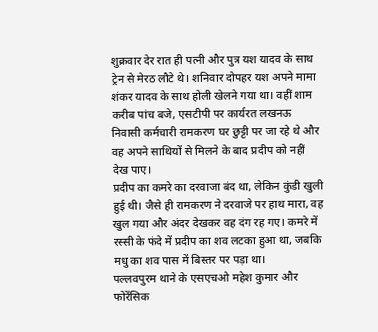शुक्रवार देर रात ही पत्नी और पुत्र यश यादव के साथ ट्रेन से मेरठ लौटे थे। शनिवार दोपहर यश अपने मामा शंकर यादव के साथ होली खेलने गया था। वहीं शाम करीब पांच बजे, एसटीपी पर कार्यरत लखनऊ निवासी कर्मचारी रामकरण घर छुट्टी पर जा रहे थे और वह अपने साथियों से मिलने के बाद प्रदीप को नहीं देख पाए।
प्रदीप का कमरे का दरवाजा बंद था, लेकिन कुंडी खुली हुई थी। जैसे ही रामकरण ने दरवाजे पर हाथ मारा, वह खुल गया और अंदर देखकर वह दंग रह गए। कमरे में रस्सी के फंदे में प्रदीप का शव लटका हुआ था, जबकि मधु का शव पास में बिस्तर पर पड़ा था।
पल्लवपुरम थाने के एसएचओ महेश कुमार और फोरेंसिक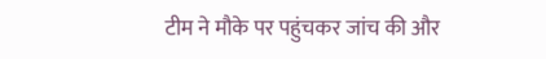टीम ने मौके पर पहुंचकर जांच की और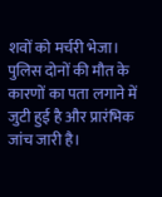शवों को मर्चरी भेजा। पुलिस दोनों की मौत के कारणों का पता लगाने में जुटी हुई है और प्रारंभिक जांच जारी है।